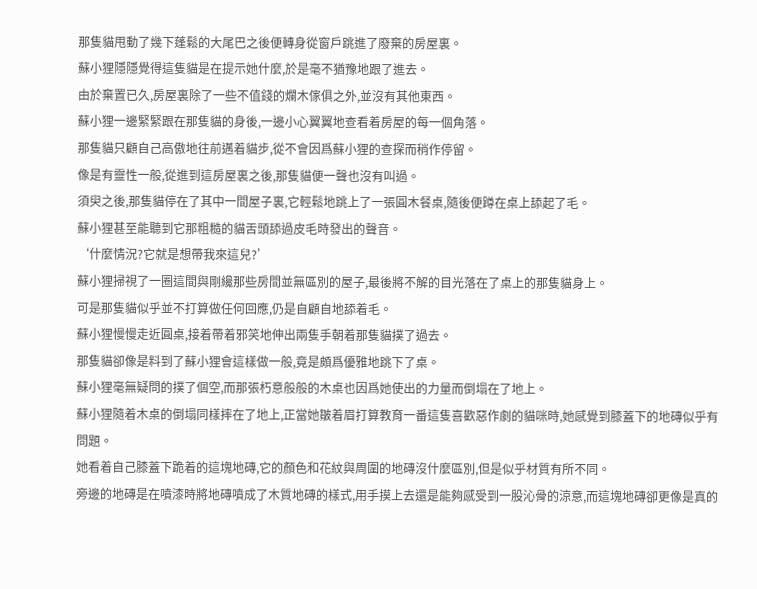那隻貓甩動了幾下蓬鬆的大尾巴之後便轉身從窗戶跳進了廢棄的房屋裏。
蘇小狸隱隱覺得這隻貓是在提示她什麼,於是毫不猶豫地跟了進去。
由於棄置已久,房屋裏除了一些不值錢的爛木傢俱之外,並沒有其他東西。
蘇小狸一邊緊緊跟在那隻貓的身後,一邊小心翼翼地查看着房屋的每一個角落。
那隻貓只顧自己高傲地往前邁着貓步,從不會因爲蘇小狸的查探而稍作停留。
像是有靈性一般,從進到這房屋裏之後,那隻貓便一聲也沒有叫過。
須臾之後,那隻貓停在了其中一間屋子裏,它輕鬆地跳上了一張圓木餐桌,隨後便蹲在桌上舔起了毛。
蘇小狸甚至能聽到它那粗糙的貓舌頭舔過皮毛時發出的聲音。
‘什麼情況?它就是想帶我來這兒?’
蘇小狸掃視了一圈這間與剛纔那些房間並無區別的屋子,最後將不解的目光落在了桌上的那隻貓身上。
可是那隻貓似乎並不打算做任何回應,仍是自顧自地舔着毛。
蘇小狸慢慢走近圓桌,接着帶着邪笑地伸出兩隻手朝着那隻貓撲了過去。
那隻貓卻像是料到了蘇小狸會這樣做一般,竟是頗爲優雅地跳下了桌。
蘇小狸毫無疑問的撲了個空,而那張朽意般般的木桌也因爲她使出的力量而倒塌在了地上。
蘇小狸隨着木桌的倒塌同樣摔在了地上,正當她皺着眉打算教育一番這隻喜歡惡作劇的貓咪時,她感覺到膝蓋下的地磚似乎有問題。
她看着自己膝蓋下跪着的這塊地磚,它的顏色和花紋與周圍的地磚沒什麼區別,但是似乎材質有所不同。
旁邊的地磚是在噴漆時將地磚噴成了木質地磚的樣式,用手摸上去還是能夠感受到一股沁骨的涼意,而這塊地磚卻更像是真的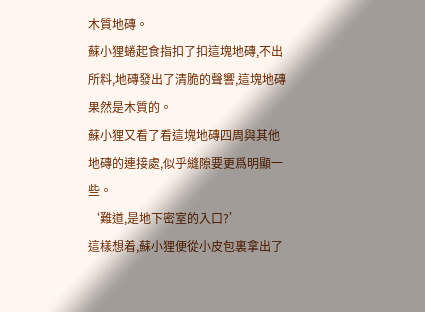木質地磚。
蘇小狸蜷起食指扣了扣這塊地磚,不出所料,地磚發出了清脆的聲響,這塊地磚果然是木質的。
蘇小狸又看了看這塊地磚四周與其他地磚的連接處,似乎縫隙要更爲明顯一些。
‘難道,是地下密室的入口?’
這樣想着,蘇小狸便從小皮包裏拿出了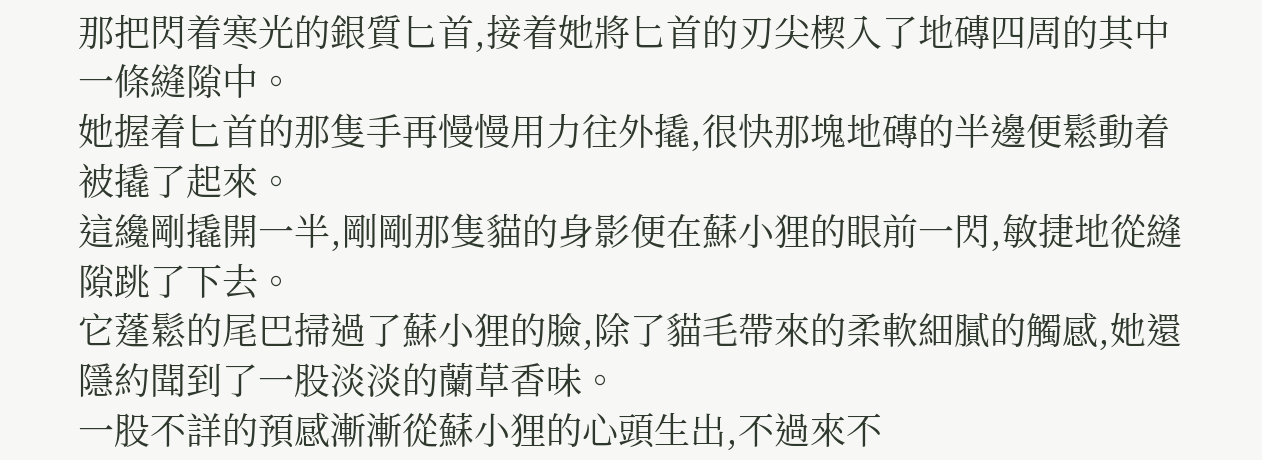那把閃着寒光的銀質匕首,接着她將匕首的刃尖楔入了地磚四周的其中一條縫隙中。
她握着匕首的那隻手再慢慢用力往外撬,很快那塊地磚的半邊便鬆動着被撬了起來。
這纔剛撬開一半,剛剛那隻貓的身影便在蘇小狸的眼前一閃,敏捷地從縫隙跳了下去。
它蓬鬆的尾巴掃過了蘇小狸的臉,除了貓毛帶來的柔軟細膩的觸感,她還隱約聞到了一股淡淡的蘭草香味。
一股不詳的預感漸漸從蘇小狸的心頭生出,不過來不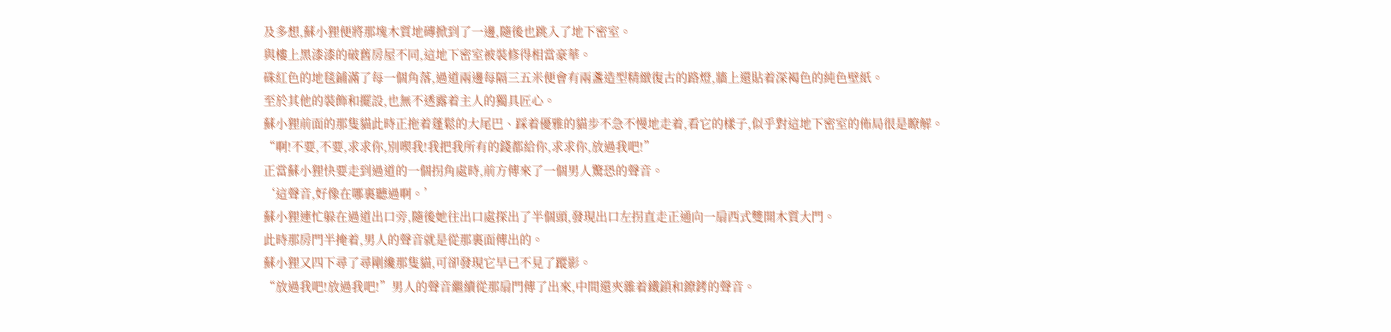及多想,蘇小狸便將那塊木質地磚掀到了一邊,隨後也跳入了地下密室。
與樓上黑漆漆的破舊房屋不同,這地下密室被裝修得相當豪華。
硃紅色的地毯鋪滿了每一個角落,過道兩邊每隔三五米便會有兩盞造型精緻復古的路燈,牆上還貼着深褐色的純色壁紙。
至於其他的裝飾和擺設,也無不透露着主人的獨具匠心。
蘇小狸前面的那隻貓此時正拖着蓬鬆的大尾巴、踩着優雅的貓步不急不慢地走着,看它的樣子,似乎對這地下密室的佈局很是瞭解。
“啊!不要,不要,求求你,別喫我!我把我所有的錢都給你,求求你,放過我吧!”
正當蘇小狸快要走到過道的一個拐角處時,前方傳來了一個男人驚恐的聲音。
‘這聲音,好像在哪裏聽過啊。’
蘇小狸連忙躲在過道出口旁,隨後她往出口處探出了半個頭,發現出口左拐直走正通向一扇西式雙開木質大門。
此時那房門半掩着,男人的聲音就是從那裏面傳出的。
蘇小狸又四下尋了尋剛纔那隻貓,可卻發現它早已不見了蹤影。
“放過我吧!放過我吧!”男人的聲音繼續從那扇門傳了出來,中間還夾雜着鐵鎖和鐐銬的聲音。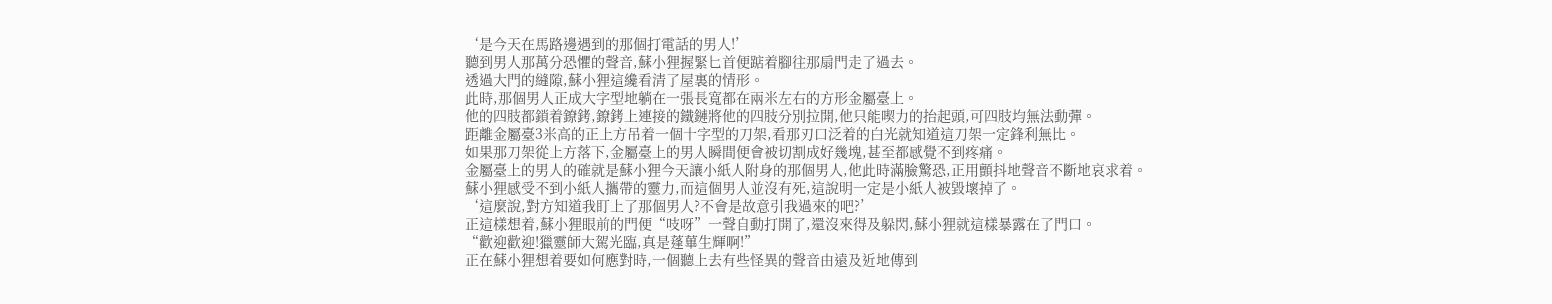‘是今天在馬路邊遇到的那個打電話的男人!’
聽到男人那萬分恐懼的聲音,蘇小狸握緊匕首便踮着腳往那扇門走了過去。
透過大門的縫隙,蘇小狸這纔看清了屋裏的情形。
此時,那個男人正成大字型地躺在一張長寬都在兩米左右的方形金屬臺上。
他的四肢都鎖着鐐銬,鐐銬上連接的鐵鏈將他的四肢分別拉開,他只能喫力的抬起頭,可四肢均無法動彈。
距離金屬臺3米高的正上方吊着一個十字型的刀架,看那刃口泛着的白光就知道這刀架一定鋒利無比。
如果那刀架從上方落下,金屬臺上的男人瞬間便會被切割成好幾塊,甚至都感覺不到疼痛。
金屬臺上的男人的確就是蘇小狸今天讓小紙人附身的那個男人,他此時滿臉驚恐,正用顫抖地聲音不斷地哀求着。
蘇小狸感受不到小紙人攜帶的靈力,而這個男人並沒有死,這說明一定是小紙人被毀壞掉了。
‘這麼說,對方知道我盯上了那個男人?不會是故意引我過來的吧?’
正這樣想着,蘇小狸眼前的門便“吱呀”一聲自動打開了,還沒來得及躲閃,蘇小狸就這樣暴露在了門口。
“歡迎歡迎!獵靈師大駕光臨,真是蓬蓽生輝啊!”
正在蘇小狸想着要如何應對時,一個聽上去有些怪異的聲音由遠及近地傳到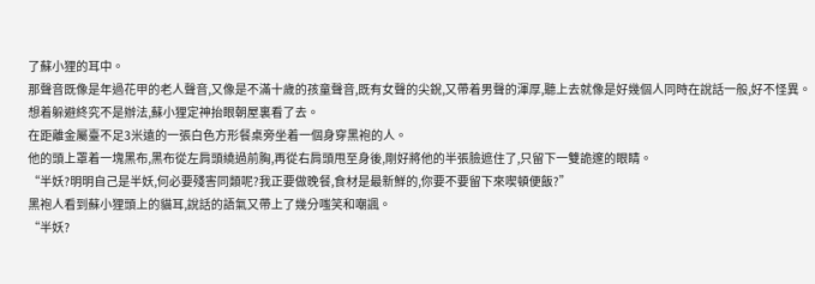了蘇小狸的耳中。
那聲音既像是年過花甲的老人聲音,又像是不滿十歲的孩童聲音,既有女聲的尖銳,又帶着男聲的渾厚,聽上去就像是好幾個人同時在說話一般,好不怪異。
想着躲避終究不是辦法,蘇小狸定神抬眼朝屋裏看了去。
在距離金屬臺不足3米遠的一張白色方形餐桌旁坐着一個身穿黑袍的人。
他的頭上罩着一塊黑布,黑布從左肩頭繞過前胸,再從右肩頭甩至身後,剛好將他的半張臉遮住了,只留下一雙詭邃的眼睛。
“半妖?明明自己是半妖,何必要殘害同類呢?我正要做晚餐,食材是最新鮮的,你要不要留下來喫頓便飯?”
黑袍人看到蘇小狸頭上的貓耳,說話的語氣又帶上了幾分嗤笑和嘲諷。
“半妖?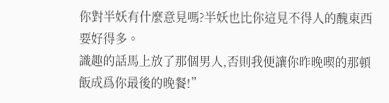你對半妖有什麼意見嗎?半妖也比你這見不得人的醜東西要好得多。
識趣的話馬上放了那個男人,否則我便讓你昨晚喫的那頓飯成爲你最後的晚餐!”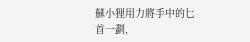蘇小狸用力將手中的匕首一劃,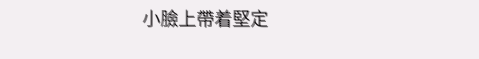小臉上帶着堅定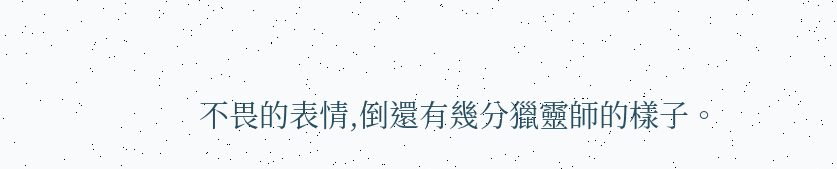不畏的表情,倒還有幾分獵靈師的樣子。